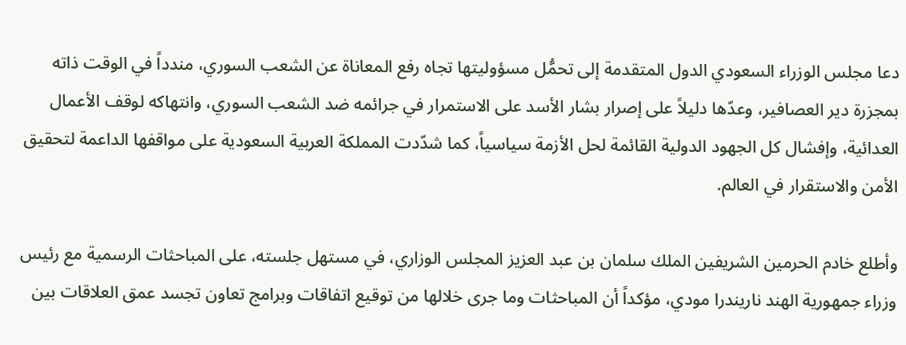دعا مجلس الوزراء السعودي الدول المتقدمة إلى تحمُّل مسؤوليتها تجاه رفع المعاناة عن الشعب السوري، مندداً في الوقت ذاته بمجزرة دير العصافير، وعدّها دليلاً على إصرار بشار الأسد على الاستمرار في جرائمه ضد الشعب السوري، وانتهاكه لوقف الأعمال العدائية، وإفشال كل الجهود الدولية القائمة لحل الأزمة سياسياً، كما شدّدت المملكة العربية السعودية على مواقفها الداعمة لتحقيق الأمن والاستقرار في العالم.

وأطلع خادم الحرمين الشريفين الملك سلمان بن عبد العزيز المجلس الوزاري، في مستهل جلسته، على المباحثات الرسمية مع رئيس وزراء جمهورية الهند ناريندرا مودي، مؤكداً أن المباحثات وما جرى خلالها من توقيع اتفاقات وبرامج تعاون تجسد عمق العلاقات بين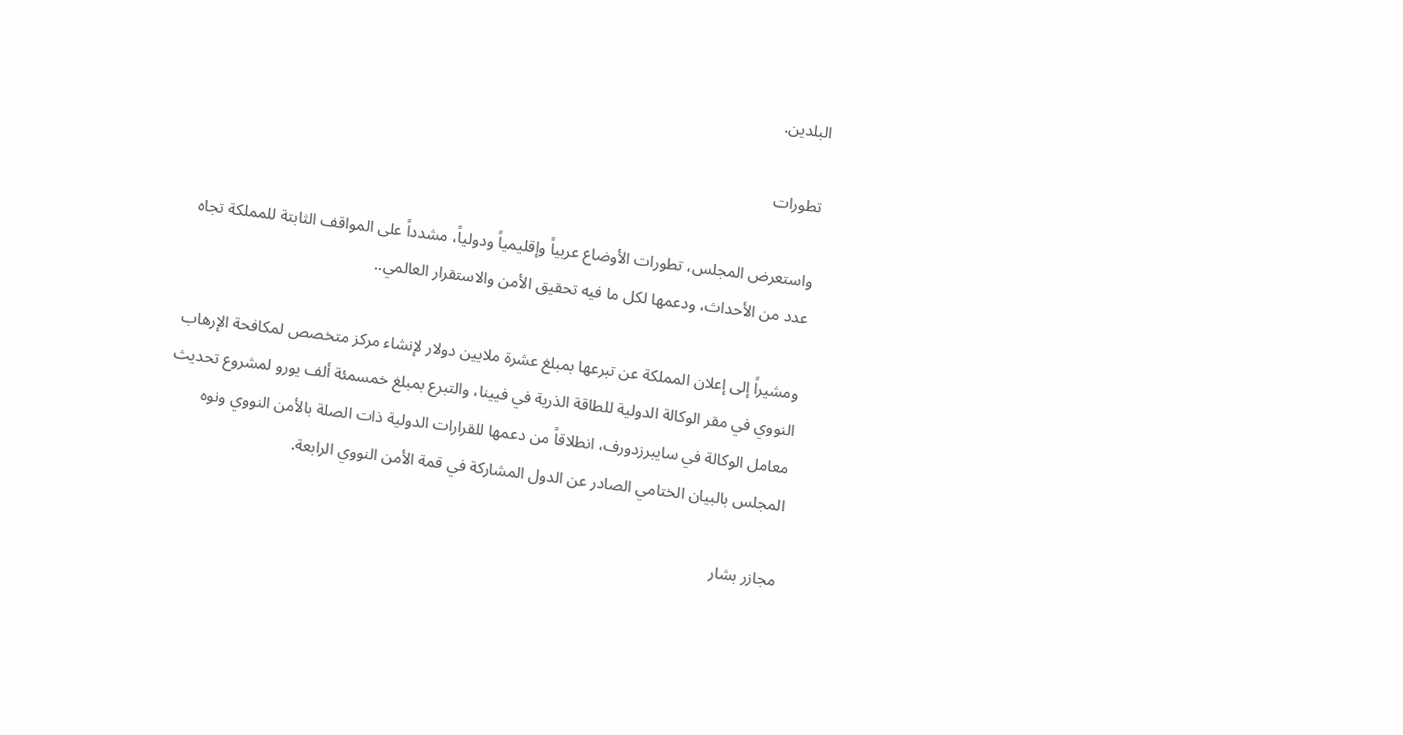البلدين.

تطورات

واستعرض المجلس، تطورات الأوضاع عربياً وإقليمياً ودولياً، مشدداً على المواقف الثابتة للمملكة تجاه عدد من الأحداث، ودعمها لكل ما فيه تحقيق الأمن والاستقرار العالمي..

ومشيراً إلى إعلان المملكة عن تبرعها بمبلغ عشرة ملايين دولار لإنشاء مركز متخصص لمكافحة الإرهاب النووي في مقر الوكالة الدولية للطاقة الذرية في فيينا، والتبرع بمبلغ خمسمئة ألف يورو لمشروع تحديث معامل الوكالة في سايبرزدورف، انطلاقاً من دعمها للقرارات الدولية ذات الصلة بالأمن النووي ونوه المجلس بالبيان الختامي الصادر عن الدول المشاركة في قمة الأمن النووي الرابعة.

مجازر بشار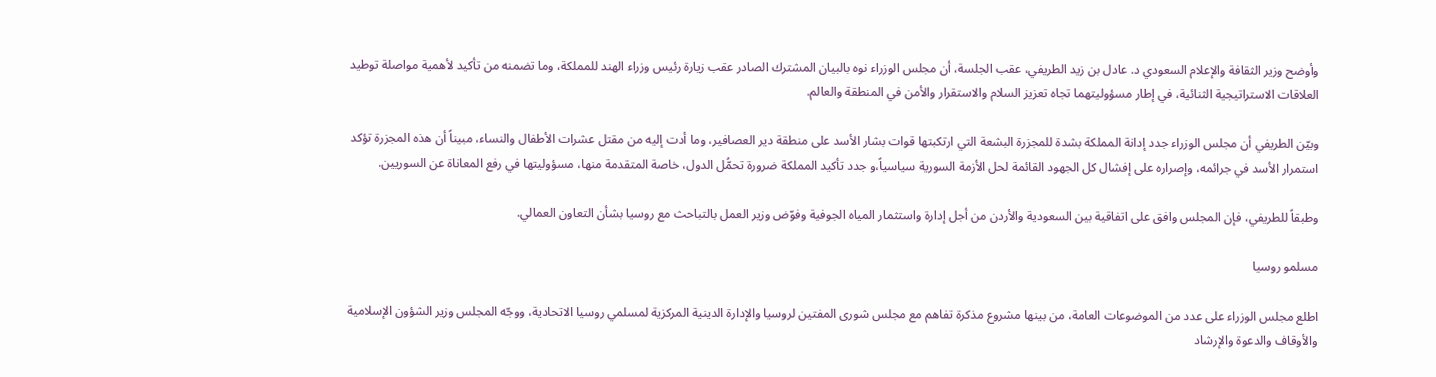وأوضح وزير الثقافة والإعلام السعودي د. عادل بن زيد الطريفي، عقب الجلسة، أن مجلس الوزراء نوه بالبيان المشترك الصادر عقب زيارة رئيس وزراء الهند للمملكة، وما تضمنه من تأكيد لأهمية مواصلة توطيد العلاقات الاستراتيجية الثنائية، في إطار مسؤوليتهما تجاه تعزيز السلام والاستقرار والأمن في المنطقة والعالم.

وبيّن الطريفي أن مجلس الوزراء جدد إدانة المملكة بشدة للمجزرة البشعة التي ارتكبتها قوات بشار الأسد على منطقة دير العصافير، وما أدت إليه من مقتل عشرات الأطفال والنساء، مبيناً أن هذه المجزرة تؤكد استمرار الأسد في جرائمه، وإصراره على إفشال كل الجهود القائمة لحل الأزمة السورية سياسياً،و جدد تأكيد المملكة ضرورة تحمُّل الدول، خاصة المتقدمة منها، مسؤوليتها في رفع المعاناة عن السوريين.

وطبقاً للطريفي، فإن المجلس وافق على اتفاقية بين السعودية والأردن من أجل إدارة واستثمار المياه الجوفية وفوّض وزير العمل بالتباحث مع روسيا بشأن التعاون العمالي.

مسلمو روسيا

اطلع مجلس الوزراء على عدد من الموضوعات العامة، من بينها مشروع مذكرة تفاهم مع مجلس شورى المفتين لروسيا والإدارة الدينية المركزية لمسلمي روسيا الاتحادية، ووجّه المجلس وزير الشؤون الإسلامية والأوقاف والدعوة والإرشاد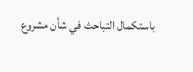باستكمال التباحث في شأن مشروع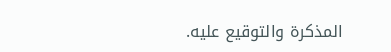المذكرة والتوقيع عليه.